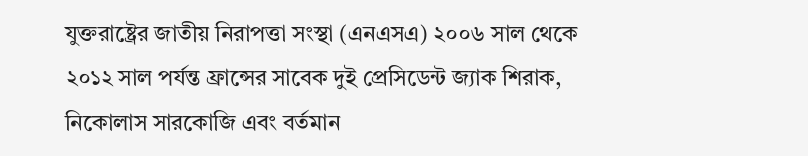যুক্তরাষ্ট্রের জাতীয় নিরাপত্তা সংস্থা (এনএসএ) ২০০৬ সাল থেকে ২০১২ সাল পর্যন্ত ফ্রান্সের সাবেক দুই প্রেসিডেন্ট জ্যাক শিরাক, নিকোলাস সারকোজি এবং বর্তমান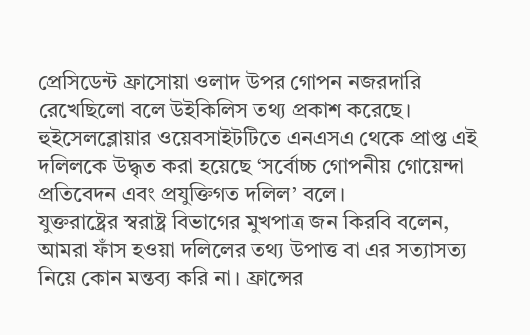প্রেসিডেন্ট ফ্রাসোয়া ওলাদ উপর গোপন নজরদারি রেখেছিলো বলে উইকিলিস তথ্য প্রকাশ করেছে।
হুইসেলব্লোয়ার ওয়েবসাইটটিতে এনএসএ থেকে প্রাপ্ত এই দলিলকে উদ্ধৃত করা হয়েছে ‘সর্বোচ্চ গোপনীয় গোয়েন্দা প্রতিবেদন এবং প্রযুক্তিগত দলিল’ বলে।
যুক্তরাষ্ট্রের স্বরাষ্ট্র বিভাগের মুখপাত্র জন কিরবি বলেন, আমরা ফাঁস হওয়া দলিলের তথ্য উপাত্ত বা এর সত্যাসত্য নিয়ে কোন মন্তব্য করি না। ফ্রান্সের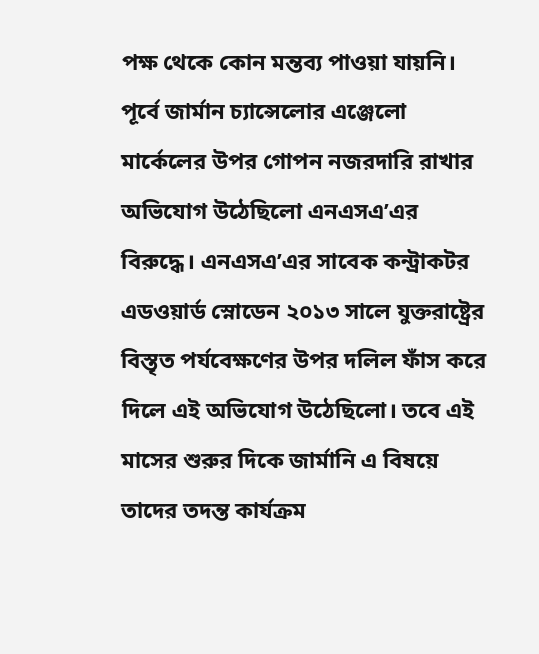পক্ষ থেকে কোন মন্তব্য পাওয়া যায়নি।
পূর্বে জার্মান চ্যান্সেলোর এঞ্জেলো মার্কেলের উপর গোপন নজরদারি রাখার অভিযোগ উঠেছিলো এনএসএ’এর বিরুদ্ধে। এনএসএ’এর সাবেক কন্ট্রাকটর এডওয়ার্ড স্নোডেন ২০১৩ সালে যুক্তরাষ্ট্রের বিস্তৃত পর্যবেক্ষণের উপর দলিল ফাঁস করে দিলে এই অভিযোগ উঠেছিলো। তবে এই মাসের শুরুর দিকে জার্মানি এ বিষয়ে তাদের তদন্ত কার্যক্রম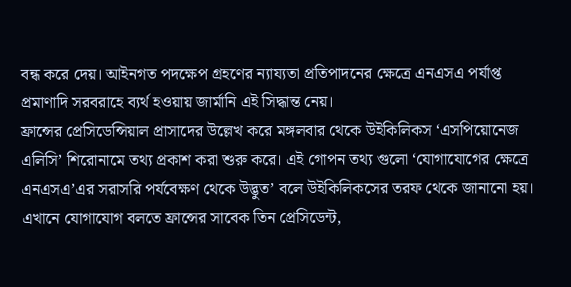বন্ধ করে দেয়। আইনগত পদক্ষেপ গ্রহণের ন্যায্যতা প্রতিপাদনের ক্ষেত্রে এনএসএ পর্যাপ্ত প্রমাণাদি সরবরাহে ব্যর্থ হওয়ায় জার্মানি এই সিদ্ধান্ত নেয়।
ফ্রান্সের প্রেসিডেন্সিয়াল প্রাসাদের উল্লেখ করে মঙ্গলবার থেকে উইকিলিকস ‘এসপিয়োনেজ এলিসি’ শিরোনামে তথ্য প্রকাশ করা শুরু করে। এই গোপন তথ্য গুলো ‘যোগাযোগের ক্ষেত্রে এনএসএ’এর সরাসরি পর্যবেক্ষণ থেকে উদ্ভুত’ বলে উইকিলিকসের তরফ থেকে জানানো হয়। এখানে যোগাযোগ বলতে ফ্রান্সের সাবেক তিন প্রেসিডেন্ট,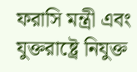ফরাসি মন্ত্রী এবং যুক্তরাষ্ট্রে নিযুক্ত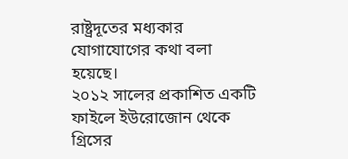রাষ্ট্রদূতের মধ্যকার যোগাযোগের কথা বলা হয়েছে।
২০১২ সালের প্রকাশিত একটি ফাইলে ইউরোজোন থেকে গ্রিসের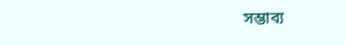সম্ভাব্য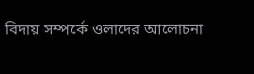বিদায় সম্পর্কে ওলাদের আলোচনা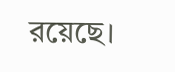রয়েছে।